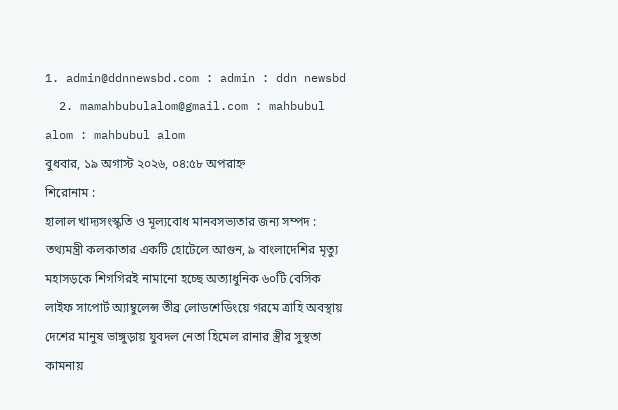1. admin@ddnnewsbd.com : admin : ddn newsbd
  2. mamahbubulalom@gmail.com : mahbubul alom : mahbubul alom
বুধবার, ১৯ অগাস্ট ২০২৬, ০৪:৫৮ অপরাহ্ন
শিরোনাম :
হালাল খাদ্যসংস্কৃতি ও মূল্যবোধ মানবসভ্যতার জন্য সম্পদ : তথ্যমন্ত্রী কলকাতার একটি হোটেলে আগুন, ৯ বাংলাদেশির মৃত্যু মহাসড়কে শিগগিরই নামানো হচ্ছে অত্যাধুনিক ৬০টি বেসিক লাইফ সাপোর্ট অ্যাম্বুলেন্স তীব্র লোডশেডিংয়ে গরমে ত্রাহি অবস্থায় দেশের মানুষ ভাঙ্গুড়ায় যুবদল নেতা হিমেল রানার স্ত্রীর সুস্থতা কামনায়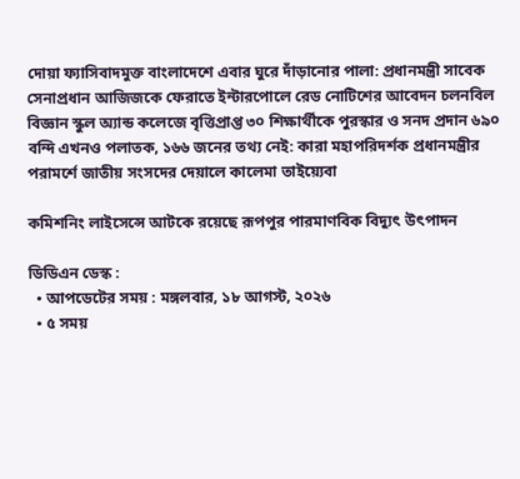দোয়া ফ্যাসিবাদমুক্ত বাংলাদেশে এবার ঘুরে দাঁড়ানোর পালা: প্রধানমন্ত্রী সাবেক সেনাপ্রধান আজিজকে ফেরাতে ইন্টারপোলে রেড নোটিশের আবেদন চলনবিল বিজ্ঞান স্কুল অ্যান্ড কলেজে বৃত্তিপ্রাপ্ত ৩০ শিক্ষার্থীকে পুরস্কার ও সনদ প্রদান ৬৯০ বন্দি এখনও পলাতক, ১৬৬ জনের তথ্য নেই: কারা মহাপরিদর্শক প্রধানমন্ত্রীর পরামর্শে জাতীয় সংসদের দেয়ালে কালেমা তাইয়্যেবা

কমিশনিং লাইসেন্সে আটকে রয়েছে রূপপুর পারমাণবিক বিদ্যুৎ উৎপাদন

ডিডিএন ডেস্ক :
  • আপডেটের সময় : মঙ্গলবার, ১৮ আগস্ট, ২০২৬
  • ৫ সময়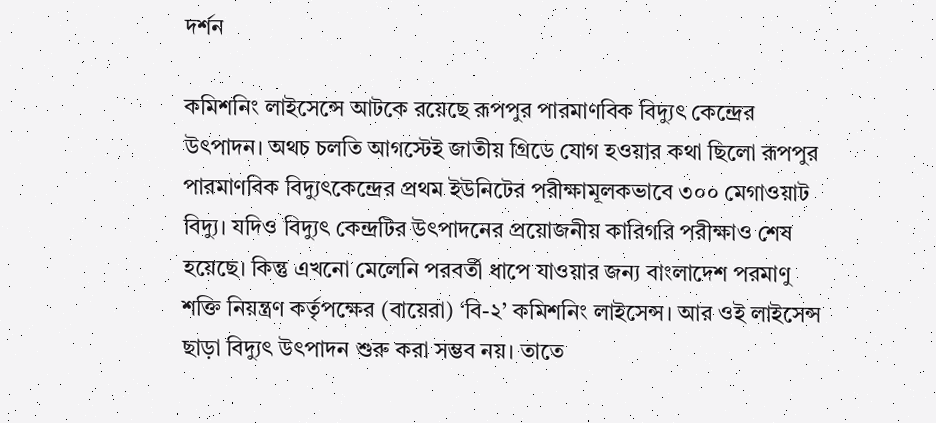দর্শন

কমিশনিং লাইসেন্সে আটকে রয়েছে রূপপুর পারমাণবিক বিদ্যুৎ কেন্দ্রের উৎপাদন। অথচ চলতি আগস্টেই জাতীয় গ্রিডে যোগ হওয়ার কথা ছিলো রূপপুর পারমাণবিক বিদ্যুৎকেন্দ্রের প্রথম ইউনিটের পরীক্ষামূলকভাবে ৩০০ মেগাওয়াট বিদ্যু। যদিও বিদ্যুৎ কেন্দ্রটির উৎপাদনের প্রয়োজনীয় কারিগরি পরীক্ষাও শেষ হয়েছে। কিন্তু এখনো মেলেনি পরবর্তী ধাপে যাওয়ার জন্য বাংলাদেশ পরমাণু শক্তি নিয়ন্ত্রণ কর্তৃপক্ষের (বায়েরা) ‘বি-২’ কমিশনিং লাইসেন্স। আর ওই লাইসেন্স ছাড়া বিদ্যুৎ উৎপাদন শুরু করা সম্ভব নয়। তাতে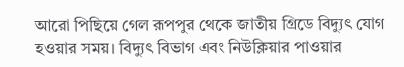আরো পিছিয়ে গেল রূপপুর থেকে জাতীয় গ্রিডে বিদ্যুৎ যোগ হওয়ার সময়। বিদ্যুৎ বিভাগ এবং নিউক্লিয়ার পাওয়ার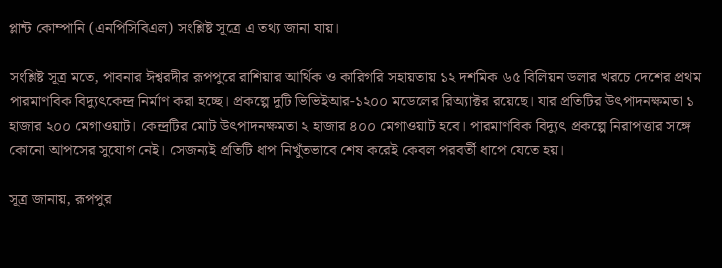প্লান্ট কোম্পানি (এনপিসিবিএল) সংশ্লিষ্ট সূত্রে এ তথ্য জানা যায়।

সংশ্লিষ্ট সূত্র মতে, পাবনার ঈশ্বরদীর রূপপুরে রাশিয়ার আর্থিক ও কারিগরি সহায়তায় ১২ দশমিক ৬৫ বিলিয়ন ডলার খরচে দেশের প্রথম পারমাণবিক বিদ্যুৎকেন্দ্র নির্মাণ করা হচ্ছে। প্রকল্পে দুটি ভিভিইআর-১২০০ মডেলের রিঅ্যাক্টর রয়েছে। যার প্রতিটির উৎপাদনক্ষমতা ১ হাজার ২০০ মেগাওয়াট। কেন্দ্রটির মোট উৎপাদনক্ষমতা ২ হাজার ৪০০ মেগাওয়াট হবে। পারমাণবিক বিদ্যুৎ প্রকল্পে নিরাপত্তার সঙ্গে কোনো আপসের সুযোগ নেই। সেজন্যই প্রতিটি ধাপ নিখুঁতভাবে শেষ করেই কেবল পরবর্তী ধাপে যেতে হয়।

সূত্র জানায়, রূপপুর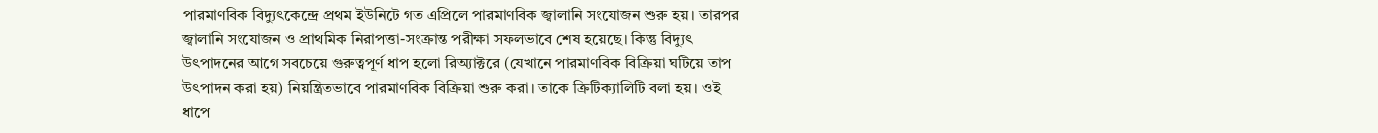পারমাণবিক বিদ্যুৎকেন্দ্রে প্রথম ইউনিটে গত এপ্রিলে পারমাণবিক জ্বালানি সংযোজন শুরু হয়। তারপর জ্বালানি সংযোজন ও প্রাথমিক নিরাপত্তা-সংক্রান্ত পরীক্ষা সফলভাবে শেষ হয়েছে। কিন্তু বিদ্যুৎ উৎপাদনের আগে সবচেয়ে গুরুত্বপূর্ণ ধাপ হলো রিঅ্যাক্টরে (যেখানে পারমাণবিক বিক্রিয়া ঘটিয়ে তাপ উৎপাদন করা হয়) নিয়ন্ত্রিতভাবে পারমাণবিক বিক্রিয়া শুরু করা। তাকে ক্রিটিক্যালিটি বলা হয়। ওই ধাপে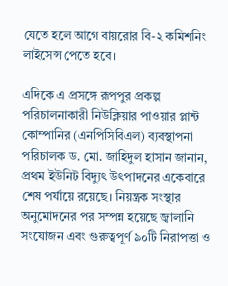যেতে হলে আগে বায়রোর বি-২ কমিশনিং লাইসেন্স পেতে হবে।

এদিকে এ প্রসঙ্গে রূপপুর প্রকল্প পরিচালনাকারী নিউক্লিয়ার পাওয়ার প্লান্ট কোম্পানির (এনপিসিবিএল) ব্যবস্থাপনা পরিচালক ড. মো. জাহিদুল হাসান জানান, প্রথম ইউনিট বিদ্যুৎ উৎপাদনের একেবারে শেষ পর্যায়ে রয়েছে। নিয়ন্ত্রক সংস্থার অনুমোদনের পর সম্পন্ন হয়েছে জ্বালানি সংযোজন এবং গুরুত্বপূর্ণ ৯০টি নিরাপত্তা ও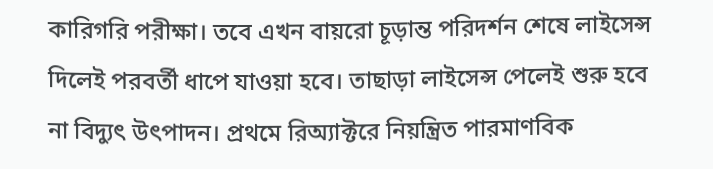কারিগরি পরীক্ষা। তবে এখন বায়রো চূড়ান্ত পরিদর্শন শেষে লাইসেন্স দিলেই পরবর্তী ধাপে যাওয়া হবে। তাছাড়া লাইসেন্স পেলেই শুরু হবে না বিদ্যুৎ উৎপাদন। প্রথমে রিঅ্যাক্টরে নিয়ন্ত্রিত পারমাণবিক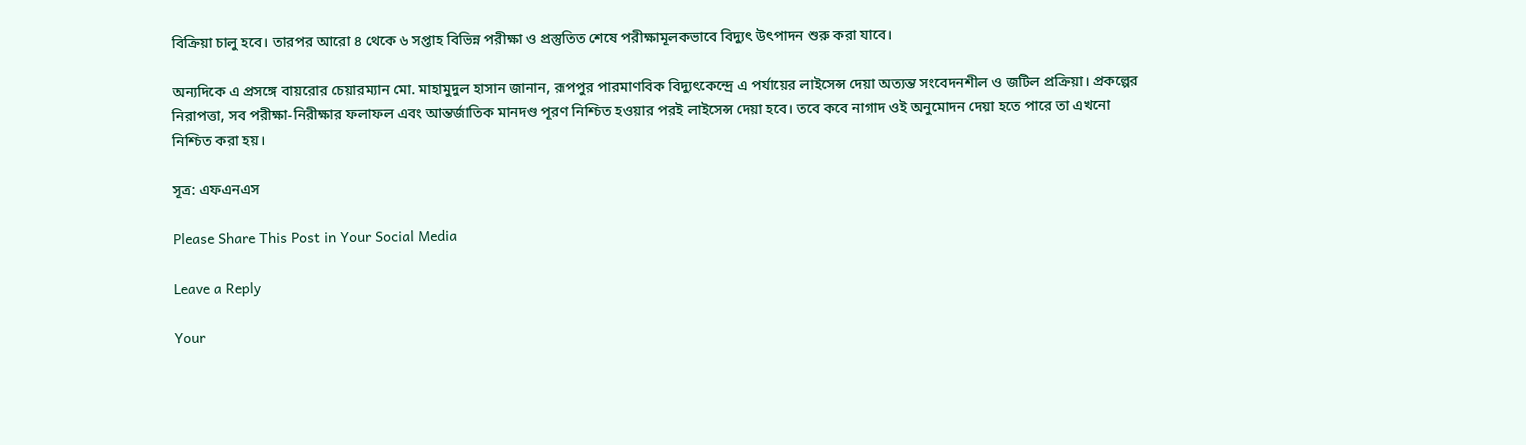বিক্রিয়া চালু হবে। তারপর আরো ৪ থেকে ৬ সপ্তাহ বিভিন্ন পরীক্ষা ও প্রস্তুতিত শেষে পরীক্ষামূলকভাবে বিদ্যুৎ উৎপাদন শুরু করা যাবে।

অন্যদিকে এ প্রসঙ্গে বায়রোর চেয়ারম্যান মো. মাহামুদুল হাসান জানান, রূপপুর পারমাণবিক বিদ্যুৎকেন্দ্রে এ পর্যায়ের লাইসেন্স দেয়া অত্যন্ত সংবেদনশীল ও জটিল প্রক্রিয়া। প্রকল্পের নিরাপত্তা, সব পরীক্ষা-নিরীক্ষার ফলাফল এবং আন্তর্জাতিক মানদণ্ড পূরণ নিশ্চিত হওয়ার পরই লাইসেন্স দেয়া হবে। তবে কবে নাগাদ ওই অনুমোদন দেয়া হতে পারে তা এখনো নিশ্চিত করা হয়।

সূত্র: এফএনএস

Please Share This Post in Your Social Media

Leave a Reply

Your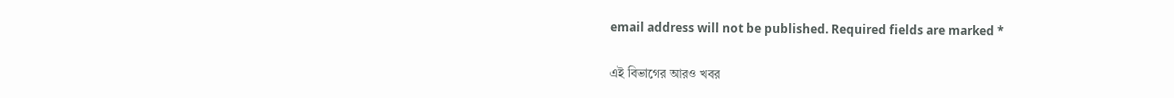email address will not be published. Required fields are marked *

এই বিভাগের আরও খবর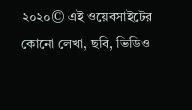২০২০© এই ওয়েবসাইটের কোনো লেখা, ছবি, ভিডিও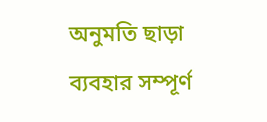অনুমতি ছাড়া ব্যবহার সম্পূর্ণ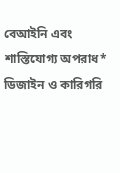বেআইনি এবং শাস্তিযোগ্য অপরাধ*
ডিজাইন ও কারিগরি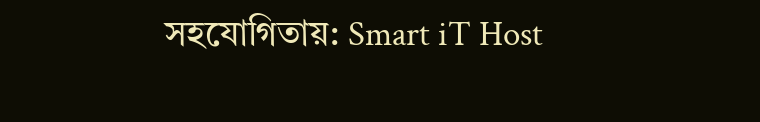সহযোগিতায়: Smart iT Host